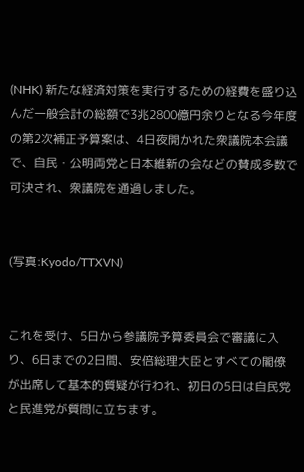(NHK) 新たな経済対策を実行するための経費を盛り込んだ一般会計の総額で3兆2800億円余りとなる今年度の第2次補正予算案は、4日夜開かれた衆議院本会議で、自民・公明両党と日本維新の会などの賛成多数で可決され、衆議院を通過しました。


(写真:Kyodo/TTXVN)


これを受け、5日から参議院予算委員会で審議に入り、6日までの2日間、安倍総理大臣とすべての閣僚が出席して基本的質疑が行われ、初日の5日は自民党と民進党が質問に立ちます。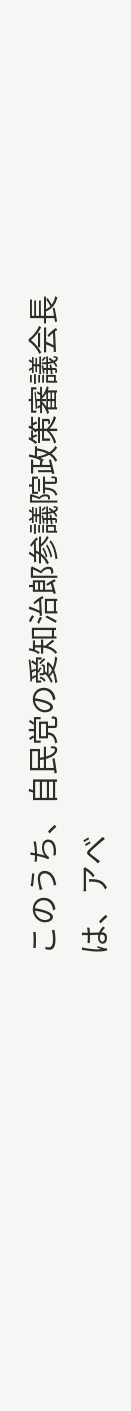このうち、自民党の愛知治郎参議院政策審議会長は、アベ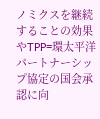ノミクスを継続することの効果やTPP=環太平洋パートナーシップ協定の国会承認に向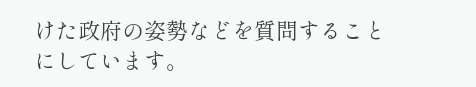けた政府の姿勢などを質問することにしています。